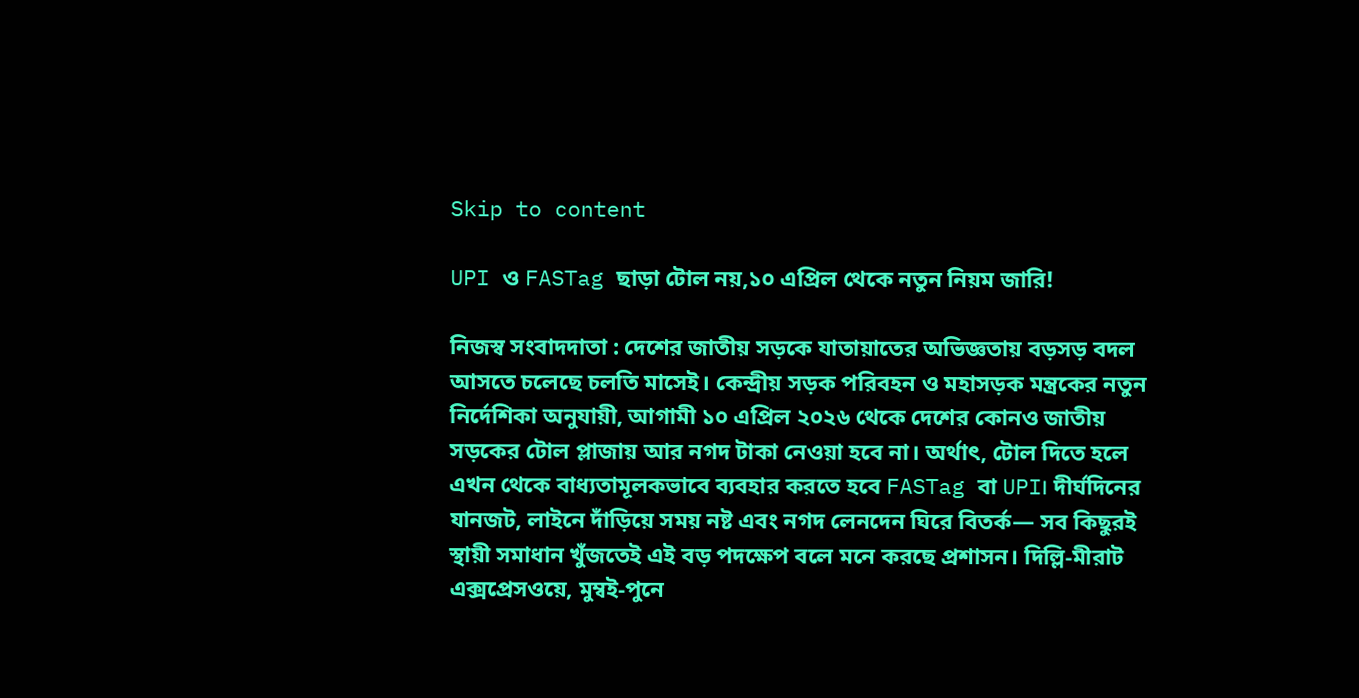Skip to content

UPI ও FASTag ছাড়া টোল নয়,১০ এপ্রিল থেকে নতুন নিয়ম জারি!

নিজস্ব সংবাদদাতা : দেশের জাতীয় সড়কে যাতায়াতের অভিজ্ঞতায় বড়সড় বদল আসতে চলেছে চলতি মাসেই। কেন্দ্রীয় সড়ক পরিবহন ও মহাসড়ক মন্ত্রকের নতুন নির্দেশিকা অনুযায়ী, আগামী ১০ এপ্রিল ২০২৬ থেকে দেশের কোনও জাতীয় সড়কের টোল প্লাজায় আর নগদ টাকা নেওয়া হবে না। অর্থাৎ, টোল দিতে হলে এখন থেকে বাধ্যতামূলকভাবে ব্যবহার করতে হবে FASTag বা UPI। দীর্ঘদিনের যানজট, লাইনে দাঁড়িয়ে সময় নষ্ট এবং নগদ লেনদেন ঘিরে বিতর্ক— সব কিছুরই স্থায়ী সমাধান খুঁজতেই এই বড় পদক্ষেপ বলে মনে করছে প্রশাসন। দিল্লি-মীরাট এক্সপ্রেসওয়ে, মুম্বই-পুনে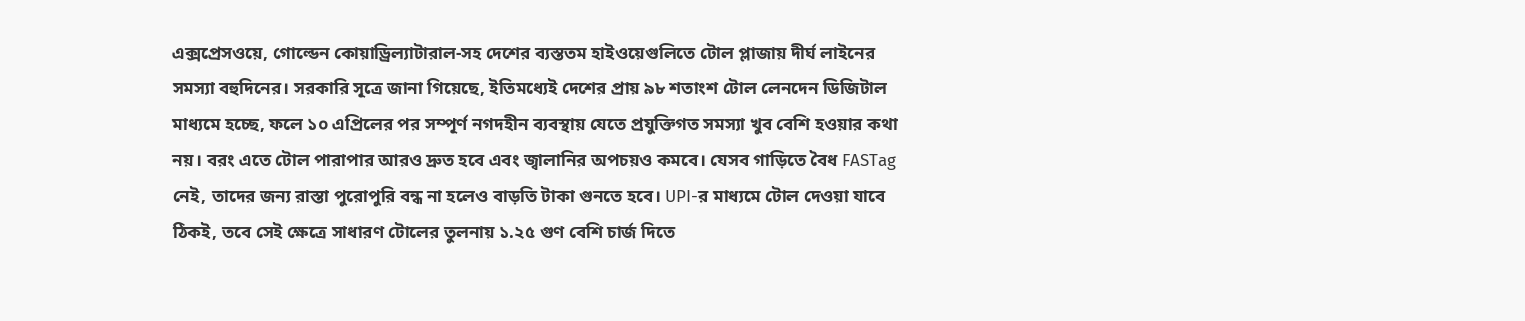এক্সপ্রেসওয়ে, গোল্ডেন কোয়াড্রিল্যাটারাল-সহ দেশের ব্যস্ততম হাইওয়েগুলিতে টোল প্লাজায় দীর্ঘ লাইনের সমস্যা বহুদিনের। সরকারি সূত্রে জানা গিয়েছে, ইতিমধ্যেই দেশের প্রায় ৯৮ শতাংশ টোল লেনদেন ডিজিটাল মাধ্যমে হচ্ছে, ফলে ১০ এপ্রিলের পর সম্পূর্ণ নগদহীন ব্যবস্থায় যেতে প্রযুক্তিগত সমস্যা খুব বেশি হওয়ার কথা নয়। বরং এতে টোল পারাপার আরও দ্রুত হবে এবং জ্বালানির অপচয়ও কমবে। যেসব গাড়িতে বৈধ FASTag নেই, তাদের জন্য রাস্তা পুরোপুরি বন্ধ না হলেও বাড়তি টাকা গুনতে হবে। UPI-র মাধ্যমে টোল দেওয়া যাবে ঠিকই, তবে সেই ক্ষেত্রে সাধারণ টোলের তুলনায় ১.২৫ গুণ বেশি চার্জ দিতে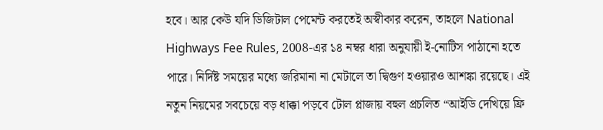হবে। আর কেউ যদি ডিজিটাল পেমেন্ট করতেই অস্বীকার করেন, তাহলে National Highways Fee Rules, 2008-এর ১৪ নম্বর ধারা অনুযায়ী ই-নোটিস পাঠানো হতে পারে। নির্দিষ্ট সময়ের মধ্যে জরিমানা না মেটালে তা দ্বিগুণ হওয়ারও আশঙ্কা রয়েছে। এই নতুন নিয়মের সবচেয়ে বড় ধাক্কা পড়বে টোল প্লাজায় বহুল প্রচলিত “আইডি দেখিয়ে ফ্রি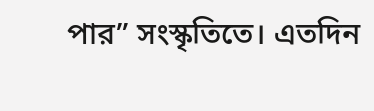পার” সংস্কৃতিতে। এতদিন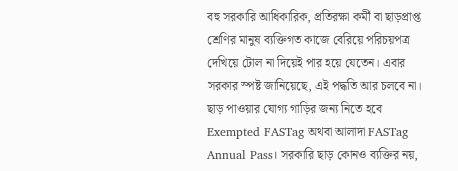বহু সরকারি আধিকারিক, প্রতিরক্ষা কর্মী বা ছাড়প্রাপ্ত শ্রেণির মানুষ ব্যক্তিগত কাজে বেরিয়ে পরিচয়পত্র দেখিয়ে টোল না দিয়েই পার হয়ে যেতেন। এবার সরকার স্পষ্ট জানিয়েছে, এই পদ্ধতি আর চলবে না। ছাড় পাওয়ার যোগ্য গাড়ির জন্য নিতে হবে Exempted FASTag অথবা আলাদা FASTag Annual Pass। সরকারি ছাড় কোনও ব্যক্তির নয়,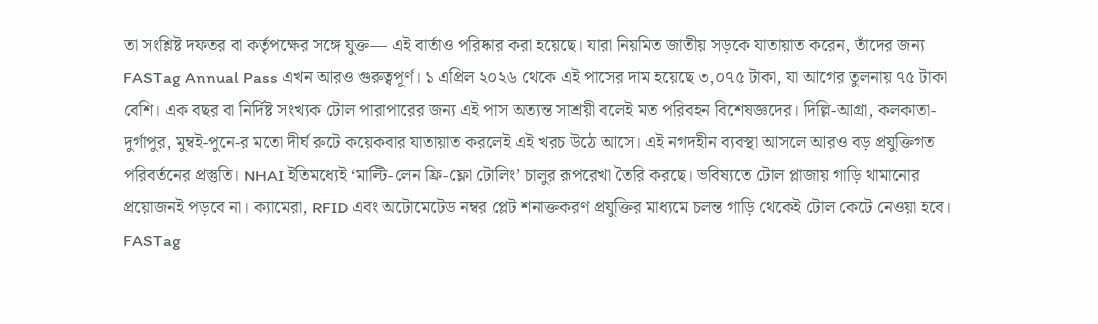তা সংশ্লিষ্ট দফতর বা কর্তৃপক্ষের সঙ্গে যুক্ত— এই বার্তাও পরিষ্কার করা হয়েছে। যারা নিয়মিত জাতীয় সড়কে যাতায়াত করেন, তাঁদের জন্য FASTag Annual Pass এখন আরও গুরুত্বপূর্ণ। ১ এপ্রিল ২০২৬ থেকে এই পাসের দাম হয়েছে ৩,০৭৫ টাকা, যা আগের তুলনায় ৭৫ টাকা বেশি। এক বছর বা নির্দিষ্ট সংখ্যক টোল পারাপারের জন্য এই পাস অত্যন্ত সাশ্রয়ী বলেই মত পরিবহন বিশেষজ্ঞদের। দিল্লি-আগ্রা, কলকাতা-দুর্গাপুর, মুম্বই-পুনে-র মতো দীর্ঘ রুটে কয়েকবার যাতায়াত করলেই এই খরচ উঠে আসে। এই নগদহীন ব্যবস্থা আসলে আরও বড় প্রযুক্তিগত পরিবর্তনের প্রস্তুতি। NHAI ইতিমধ্যেই ‘মাল্টি-লেন ফ্রি-ফ্লো টোলিং’ চালুর রূপরেখা তৈরি করছে। ভবিষ্যতে টোল প্লাজায় গাড়ি থামানোর প্রয়োজনই পড়বে না। ক্যামেরা, RFID এবং অটোমেটেড নম্বর প্লেট শনাক্তকরণ প্রযুক্তির মাধ্যমে চলন্ত গাড়ি থেকেই টোল কেটে নেওয়া হবে। FASTag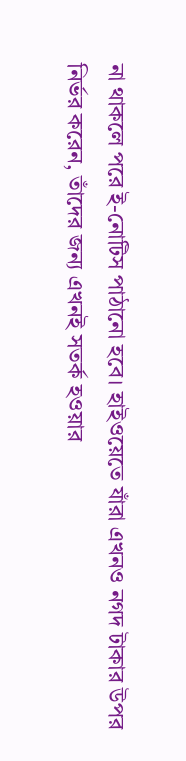না থাকলে পরে ই-নোটিস পাঠানো হবে। হাইওয়েতে যাঁরা এখনও নগদ টাকার উপর নির্ভর করেন, তাঁদের জন্য এখনই সতর্ক হওয়ার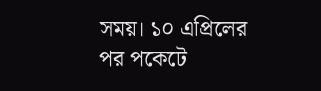সময়। ১০ এপ্রিলের পর পকেটে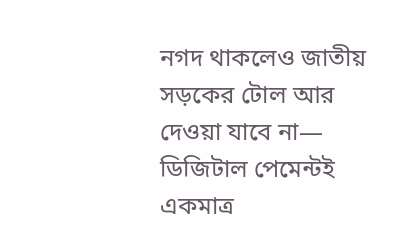নগদ থাকলেও জাতীয় সড়কের টোল আর দেওয়া যাবে না— ডিজিটাল পেমেন্টই একমাত্র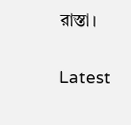রাস্তা।

Latest